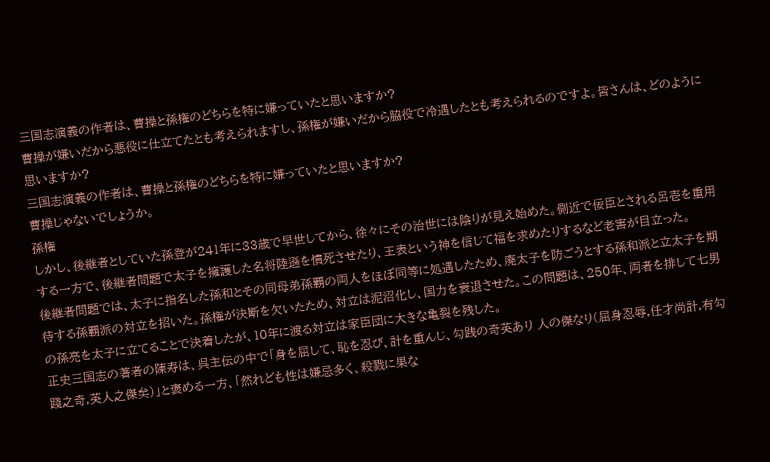三国志演義の作者は、曹操と孫権のどちらを特に嫌っていたと思いますか?
曹操が嫌いだから悪役に仕立てたとも考えられますし、孫権が嫌いだから脇役で冷遇したとも考えられるのですよ。皆さんは、どのように思いますか?
三国志演義の作者は、曹操と孫権のどちらを特に嫌っていたと思いますか?
曹操じゃないでしょうか。
孫権
しかし、後継者としていた孫登が241年に33歳で早世してから、徐々にその治世には陰りが見え始めた。側近で佞臣とされる呂壱を重用する一方で、後継者問題で太子を擁護した名将陸遜を憤死させたり、王表という神を信じて福を求めたりするなど老害が目立った。
後継者問題では、太子に指名した孫和とその同母弟孫覇の両人をほぼ同等に処遇したため、廃太子を防ごうとする孫和派と立太子を期待する孫覇派の対立を招いた。孫権が決断を欠いたため、対立は泥沼化し、国力を衰退させた。この問題は、250年、両者を排して七男の孫亮を太子に立てることで決着したが、10年に渡る対立は家臣団に大きな亀裂を残した。
正史三国志の著者の陳寿は、呉主伝の中で「身を屈して、恥を忍び、計を重んじ、勾践の奇英あり 人の傑なり(屈身忍辱,任才尚計,有勾踐之奇,英人之傑矣)」と褒める一方、「然れども性は嫌忌多く、殺戮に果な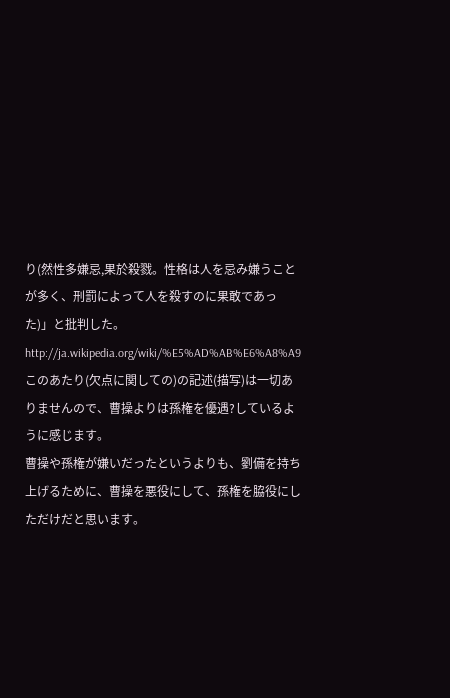り(然性多嫌忌,果於殺戮。性格は人を忌み嫌うことが多く、刑罰によって人を殺すのに果敢であった)」と批判した。
http://ja.wikipedia.org/wiki/%E5%AD%AB%E6%A8%A9
このあたり(欠点に関しての)の記述(描写)は一切ありませんので、曹操よりは孫権を優遇?しているように感じます。
曹操や孫権が嫌いだったというよりも、劉備を持ち上げるために、曹操を悪役にして、孫権を脇役にしただけだと思います。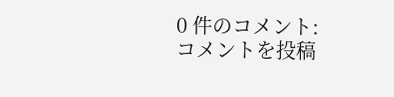0 件のコメント:
コメントを投稿